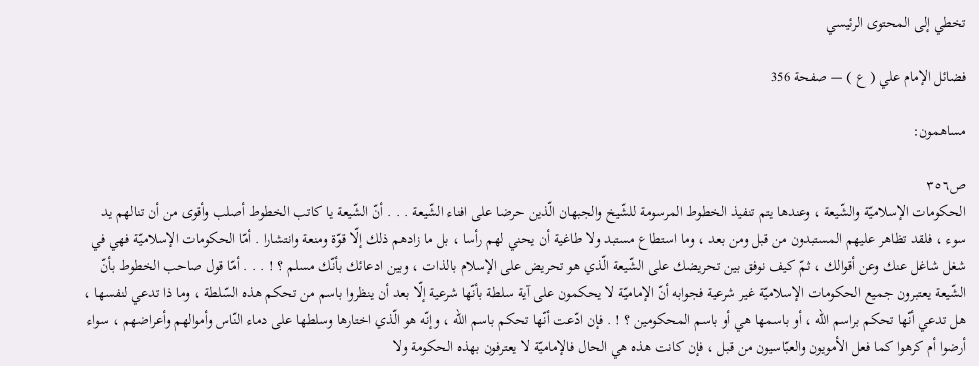تخطي إلى المحتوى الرئيسي

فضائل الإمام علي ( ع ) — صفحة 356

مساهمون:

ص٣٥٦
الحكومات الإسلاميّة والشّيعة ، وعندها يتم تنفيذ الخطوط المرسومة للشّيخ والجبهان الّذين حرضا على افناء الشّيعة . . . أنّ الشّيعة يا كاتب الخطوط أصلب وأقوى من أن تنالهم يد سوء ، فلقد تظاهر عليهم المستبدون من قبل ومن بعد ، وما استطاع مستبد ولا طاغية أن يحني لهم رأسا ، بل ما زادهم ذلك إلّا قوّة ومنعة وانتشارا . أمّا الحكومات الإسلاميّة فهي في شغل شاغل عنك وعن أقوالك ، ثمّ كيف نوفق بين تحريضك على الشّيعة الّذي هو تحريض على الإسلام بالذات ، وبين ادعائك بأنّك مسلم ؟ ! . . . أمّا قول صاحب الخطوط بأنّ الشّيعة يعتبرون جميع الحكومات الإسلاميّة غير شرعية فجوابه أنّ الإماميّة لا يحكمون على آية سلطة بأنّها شرعية إلّا بعد أن ينظروا باسم من تحكم هذه السّلطة ، وما ذا تدعي لنفسها ، هل تدعي أنّها تحكم براسم اللّه ، أو باسمها هي أو باسم المحكومين ؟ ! . فإن ادّعت أنّها تحكم باسم اللّه ، وإنّه هو الّذي اختارها وسلطها على دماء النّاس وأموالهم وأعراضهم ، سواء أرضوا أم كرهوا كما فعل الأمويون والعبّاسيون من قبل ، فإن كانت هذه هي الحال فالإماميّة لا يعترفون بهذه الحكومة ولا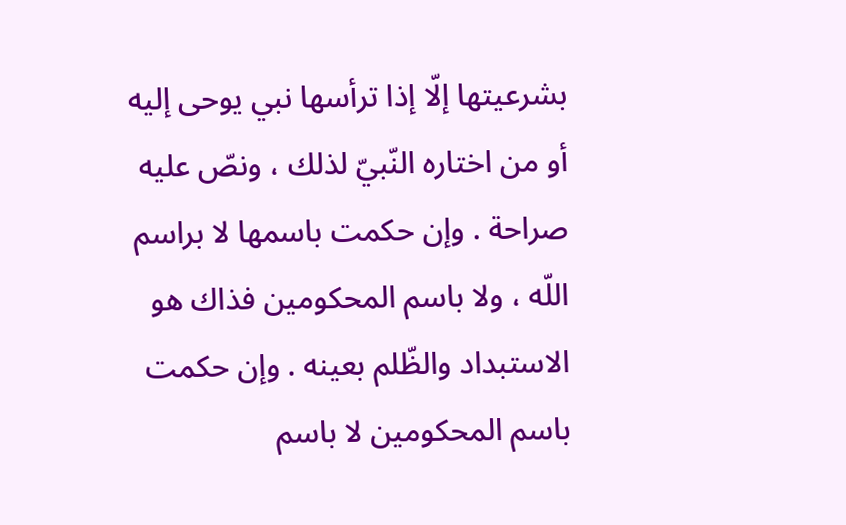بشرعيتها إلّا إذا ترأسها نبي يوحى إليه أو من اختاره النّبيّ لذلك ، ونصّ عليه صراحة . وإن حكمت باسمها لا براسم اللّه ، ولا باسم المحكومين فذاك هو الاستبداد والظّلم بعينه . وإن حكمت باسم المحكومين لا باسم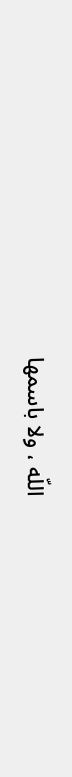اللّه ، ولا باسمها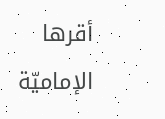أقرها الإماميّة